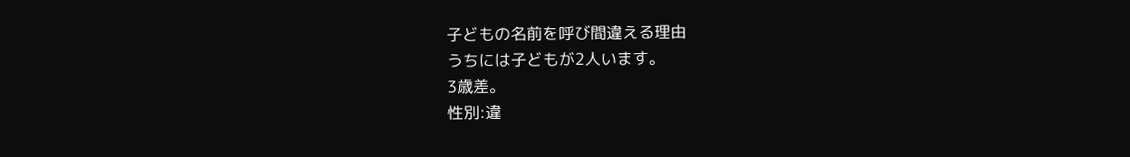子どもの名前を呼び間違える理由
うちには子どもが2人います。
3歳差。
性別:違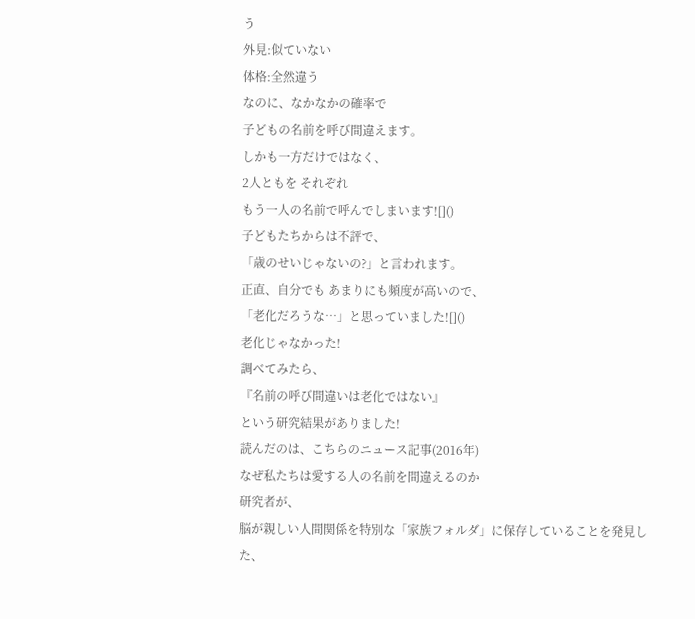う
外見:似ていない
体格:全然違う
なのに、なかなかの確率で
子どもの名前を呼び間違えます。
しかも一方だけではなく、
2人ともを それぞれ
もう一人の名前で呼んでしまいます![]()
子どもたちからは不評で、
「歳のせいじゃないの?」と言われます。
正直、自分でも あまりにも頻度が高いので、
「老化だろうな…」と思っていました![]()
老化じゃなかった!
調べてみたら、
『名前の呼び間違いは老化ではない』
という研究結果がありました!
読んだのは、こちらのニュース記事(2016年)
なぜ私たちは愛する人の名前を間違えるのか
研究者が、
脳が親しい人間関係を特別な「家族フォルダ」に保存していることを発見した、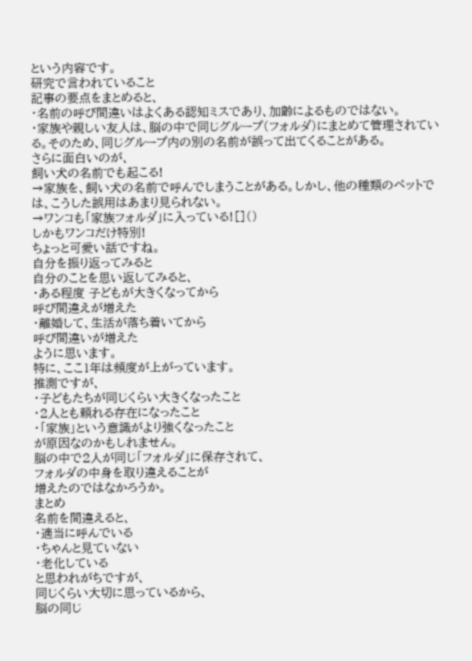という内容です。
研究で言われていること
記事の要点をまとめると、
・名前の呼び間違いはよくある認知ミスであり、加齢によるものではない。
・家族や親しい友人は、脳の中で同じグループ(フォルダ)にまとめて管理されている。そのため、同じグループ内の別の名前が誤って出てくることがある。
さらに面白いのが、
飼い犬の名前でも起こる!
→家族を、飼い犬の名前で呼んでしまうことがある。しかし、他の種類のペットでは、こうした誤用はあまり見られない。
→ワンコも「家族フォルダ」に入っている![]()
しかもワンコだけ特別!
ちょっと可愛い話ですね。
自分を振り返ってみると
自分のことを思い返してみると、
・ある程度 子どもが大きくなってから
呼び間違えが増えた
・離婚して、生活が落ち着いてから
呼び間違いが増えた
ように思います。
特に、ここ1年は頻度が上がっています。
推測ですが、
・子どもたちが同じくらい大きくなったこと
・2人とも頼れる存在になったこと
・「家族」という意識がより強くなったこと
が原因なのかもしれません。
脳の中で2人が同じ「フォルダ」に保存されて、
フォルダの中身を取り違えることが
増えたのではなかろうか。
まとめ
名前を間違えると、
・適当に呼んでいる
・ちゃんと見ていない
・老化している
と思われがちですが、
同じくらい大切に思っているから、
脳の同じ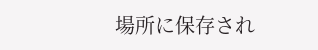場所に保存され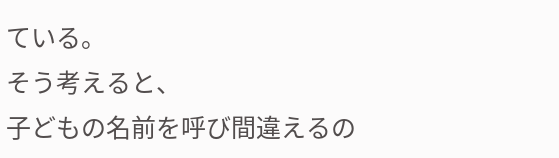ている。
そう考えると、
子どもの名前を呼び間違えるの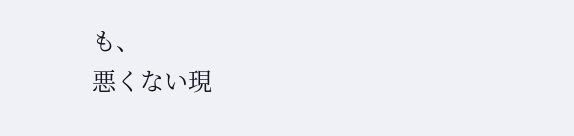も、
悪くない現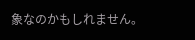象なのかもしれません。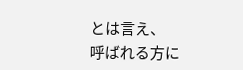とは言え、
呼ばれる方に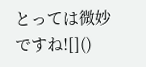とっては微妙ですね![]()